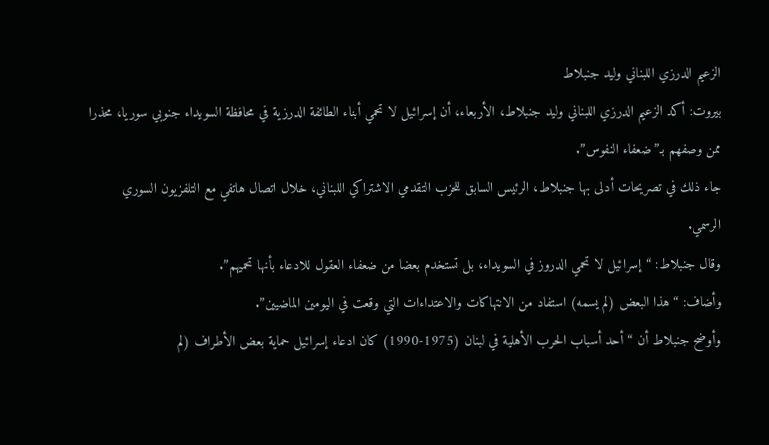الزعيم الدرزي اللبناني وليد جنبلاط
بيروت: أكد الزعيم الدرزي اللبناني وليد جنبلاط، الأربعاء، أن إسرائيل لا تحمي أبناء الطائفة الدرزية في محافظة السويداء جنوبي سوريا، محذرا ممن وصفهم بـ”ضعفاء النفوس”.
جاء ذلك في تصريحات أدلى بها جنبلاط، الرئيس السابق للحزب التقدمي الاشتراكي اللبناني، خلال اتصال هاتفي مع التلفزيون السوري الرسمي.
وقال جنبلاط: “إسرائيل لا تحمي الدروز في السويداء، بل تستخدم بعضا من ضعفاء العقول للادعاء بأنها تحميهم”.
وأضاف: “هذا البعض (لم يسمه) استفاد من الانتهاكات والاعتداءات التي وقعت في اليومين الماضيين”.
وأوضح جنبلاط أن “أحد أسباب الحرب الأهلية في لبنان (1975-1990) كان ادعاء إسرائيل حماية بعض الأطراف (لم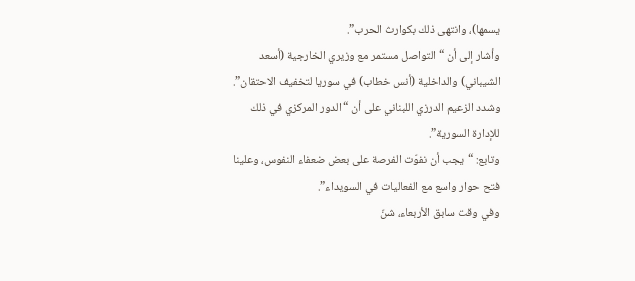يسمها)، وانتهى ذلك بكوارث الحرب”.
وأشار إلى أن “التواصل مستمر مع وزيري الخارجية (أسعد الشيباني) والداخلية (أنس خطاب) في سوريا لتخفيف الاحتقان”.
وشدد الزعيم الدرزي اللبناني على أن “الدور المركزي في ذلك للإدارة السورية”.
وتابع: “يجب أن نفوّت الفرصة على بعض ضعفاء النفوس، وعلينا فتح حوار واسع مع الفعاليات في السويداء”.
وفي وقت سابق الأربعاء، شنّ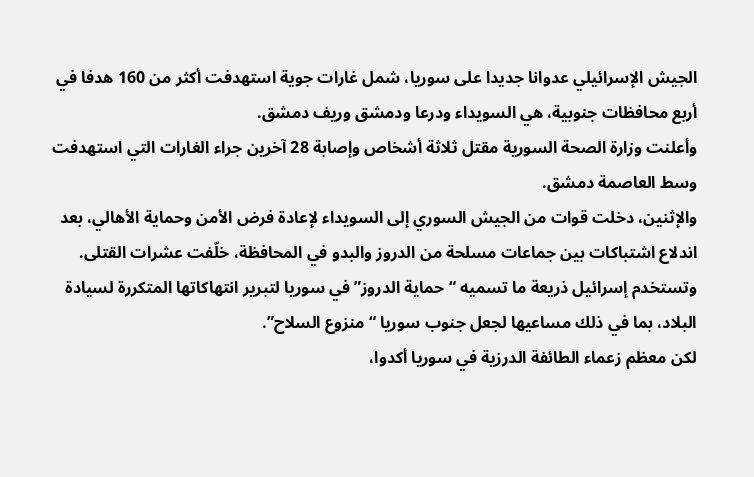الجيش الإسرائيلي عدوانا جديدا على سوريا، شمل غارات جوية استهدفت أكثر من 160 هدفا في أربع محافظات جنوبية، هي السويداء ودرعا ودمشق وريف دمشق.
وأعلنت وزارة الصحة السورية مقتل ثلاثة أشخاص وإصابة 28 آخرين جراء الغارات التي استهدفت وسط العاصمة دمشق.
والإثنين، دخلت قوات من الجيش السوري إلى السويداء لإعادة فرض الأمن وحماية الأهالي، بعد اندلاع اشتباكات بين جماعات مسلحة من الدروز والبدو في المحافظة، خلّفت عشرات القتلى.
وتستخدم إسرائيل ذريعة ما تسميه “حماية الدروز” في سوريا لتبرير انتهاكاتها المتكررة لسيادة البلاد، بما في ذلك مساعيها لجعل جنوب سوريا “منزوع السلاح”.
لكن معظم زعماء الطائفة الدرزية في سوريا أكدوا،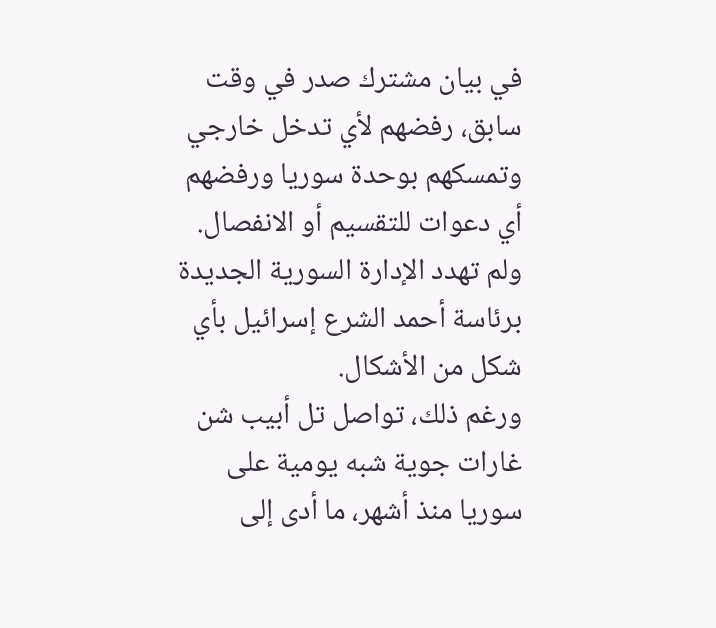في بيان مشترك صدر في وقت سابق، رفضهم لأي تدخل خارجي وتمسكهم بوحدة سوريا ورفضهم أي دعوات للتقسيم أو الانفصال.
ولم تهدد الإدارة السورية الجديدة برئاسة أحمد الشرع إسرائيل بأي شكل من الأشكال.
ورغم ذلك، تواصل تل أبيب شن غارات جوية شبه يومية على سوريا منذ أشهر، ما أدى إلى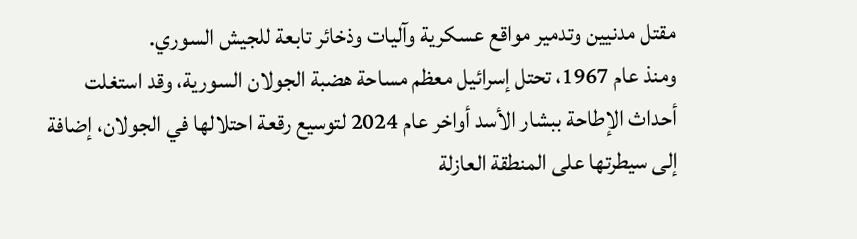مقتل مدنيين وتدمير مواقع عسكرية وآليات وذخائر تابعة للجيش السوري.
ومنذ عام 1967، تحتل إسرائيل معظم مساحة هضبة الجولان السورية، وقد استغلت أحداث الإطاحة ببشار الأسد أواخر عام 2024 لتوسيع رقعة احتلالها في الجولان، إضافة إلى سيطرتها على المنطقة العازلة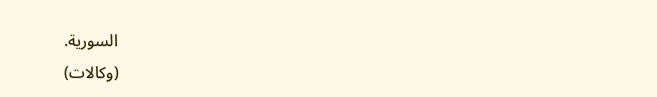السورية.
(وكالات)